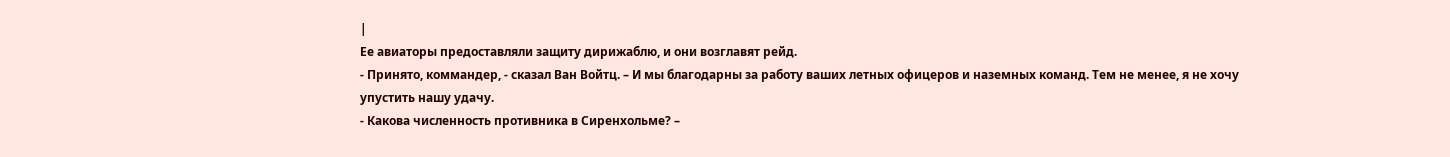|
Ее авиаторы предоставляли защиту дирижаблю, и они возглавят рейд.
- Принято, коммандер, - сказал Ван Войтц. – И мы благодарны за работу ваших летных офицеров и наземных команд. Тем не менее, я не хочу упустить нашу удачу.
- Какова численность противника в Сиренхольме? –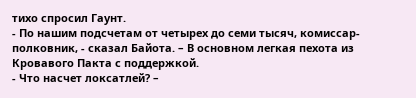тихо спросил Гаунт.
- По нашим подсчетам от четырех до семи тысяч, комиссар-полковник, - сказал Байота. – В основном легкая пехота из Кровавого Пакта с поддержкой.
- Что насчет локсатлей? –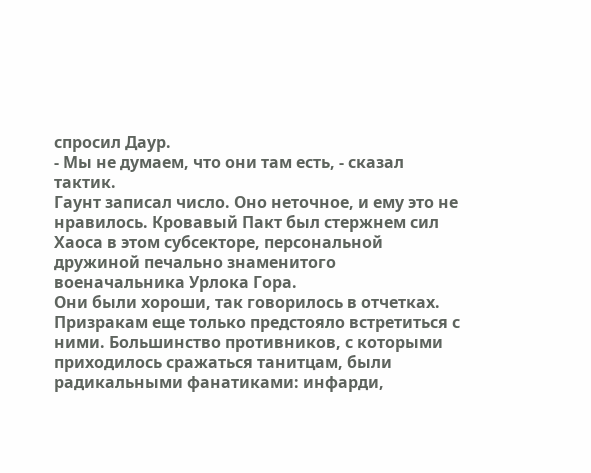спросил Даур.
- Мы не думаем, что они там есть, - сказал тактик.
Гаунт записал число. Оно неточное, и ему это не нравилось. Кровавый Пакт был стержнем сил Хаоса в этом субсекторе, персональной дружиной печально знаменитого военачальника Урлока Гора.
Они были хороши, так говорилось в отчетках. Призракам еще только предстояло встретиться с ними. Большинство противников, с которыми приходилось сражаться танитцам, были радикальными фанатиками: инфарди,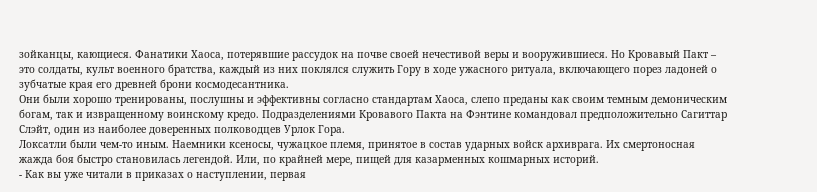зойканцы, кающиеся. Фанатики Хаоса, потерявшие рассудок на почве своей нечестивой веры и вооружившиеся. Но Кровавый Пакт – это солдаты, культ военного братства, каждый из них поклялся служить Гору в ходе ужасного ритуала, включающего порез ладоней о зубчатые края его древней брони космодесантника.
Они были хорошо тренированы, послушны и эффективны согласно стандартам Хаоса, слепо преданы как своим темным демоническим богам, так и извращенному воинскому кредо. Подразделениями Кровавого Пакта на Фэнтине командовал предположительно Сагиттар Слэйт, один из наиболее доверенных полководцев Урлок Гора.
Локсатли были чем-то иным. Наемники ксеносы, чужацкое племя, принятое в состав ударных войск архиврага. Их смертоносная жажда боя быстро становилась легендой. Или, по крайней мере, пищей для казарменных кошмарных историй.
- Как вы уже читали в приказах о наступлении, первая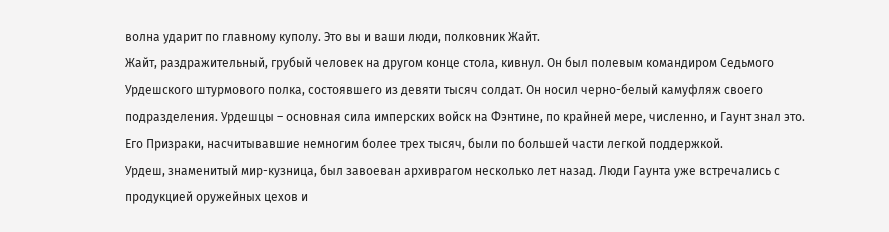волна ударит по главному куполу. Это вы и ваши люди, полковник Жайт.
Жайт, раздражительный, грубый человек на другом конце стола, кивнул. Он был полевым командиром Седьмого Урдешского штурмового полка, состоявшего из девяти тысяч солдат. Он носил черно-белый камуфляж своего подразделения. Урдешцы – основная сила имперских войск на Фэнтине, по крайней мере, численно, и Гаунт знал это. Его Призраки, насчитывавшие немногим более трех тысяч, были по большей части легкой поддержкой.
Урдеш, знаменитый мир-кузница, был завоеван архиврагом несколько лет назад. Люди Гаунта уже встречались с продукцией оружейных цехов и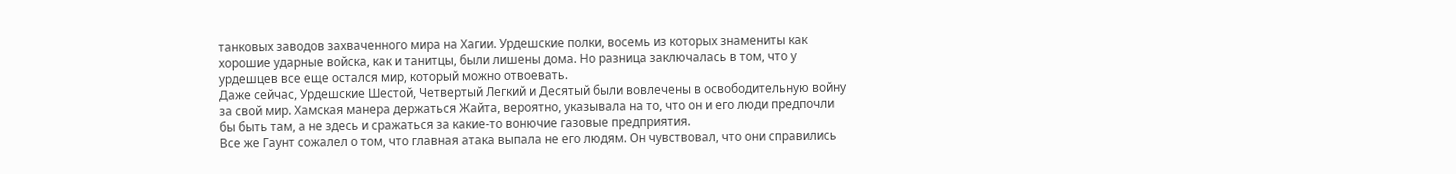танковых заводов захваченного мира на Хагии. Урдешские полки, восемь из которых знамениты как хорошие ударные войска, как и танитцы, были лишены дома. Но разница заключалась в том, что у урдешцев все еще остался мир, который можно отвоевать.
Даже сейчас, Урдешские Шестой, Четвертый Легкий и Десятый были вовлечены в освободительную войну за свой мир. Хамская манера держаться Жайта, вероятно, указывала на то, что он и его люди предпочли бы быть там, а не здесь и сражаться за какие-то вонючие газовые предприятия.
Все же Гаунт сожалел о том, что главная атака выпала не его людям. Он чувствовал, что они справились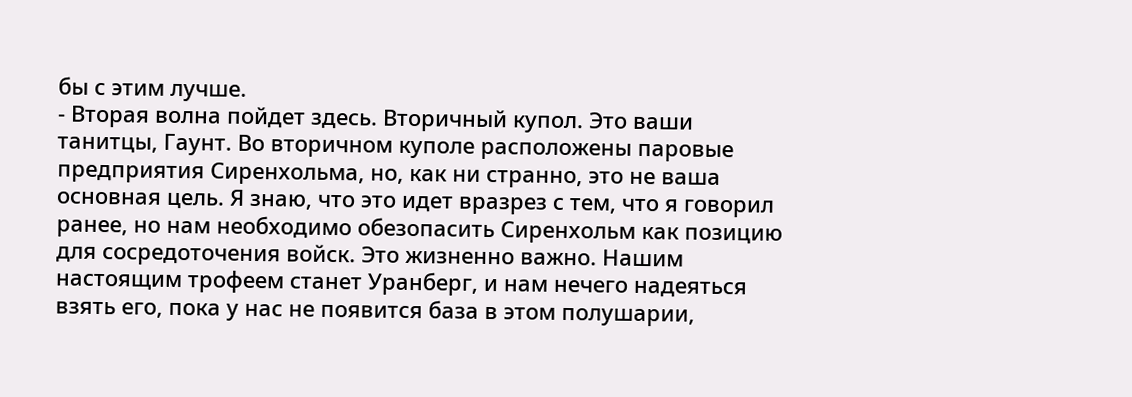бы с этим лучше.
- Вторая волна пойдет здесь. Вторичный купол. Это ваши танитцы, Гаунт. Во вторичном куполе расположены паровые предприятия Сиренхольма, но, как ни странно, это не ваша основная цель. Я знаю, что это идет вразрез с тем, что я говорил ранее, но нам необходимо обезопасить Сиренхольм как позицию для сосредоточения войск. Это жизненно важно. Нашим настоящим трофеем станет Уранберг, и нам нечего надеяться взять его, пока у нас не появится база в этом полушарии,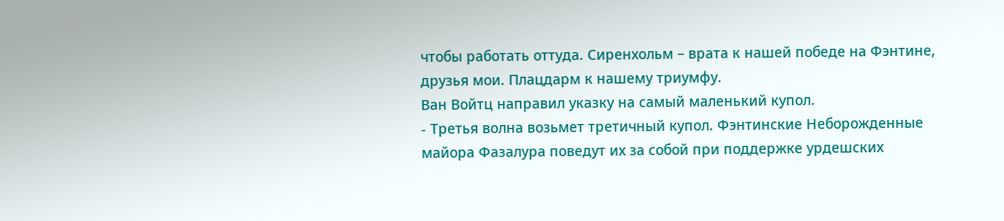чтобы работать оттуда. Сиренхольм – врата к нашей победе на Фэнтине, друзья мои. Плацдарм к нашему триумфу.
Ван Войтц направил указку на самый маленький купол.
- Третья волна возьмет третичный купол. Фэнтинские Неборожденные майора Фазалура поведут их за собой при поддержке урдешских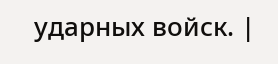ударных войск. |